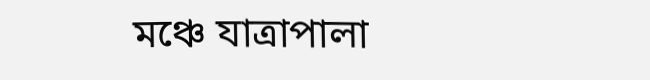মঞ্চে যাত্রাপালা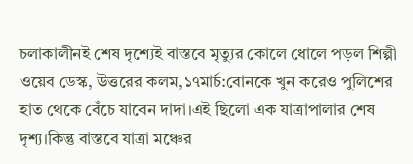চলাকালীনই শেষ দৃশ্যেই বাস্তবে মৃত্যুর কোলে ধোলে পড়ল শিল্পী ওয়েব ডেস্ক, উত্তরের কলম,১৭মার্চ:বোনকে খুন করেও পুলিশের হাত থেকে বেঁচে যাবেন দাদা।এই ছিলো এক যাত্রাপালার শেষ দৃশ্য।কিন্তু বাস্তবে যাত্রা মঞ্চের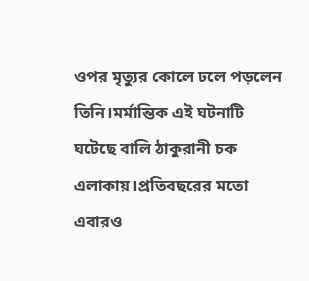ওপর মৃত্যুর কোলে ঢলে পড়লেন তিনি।মর্মান্তিক এই ঘটনাটি ঘটেছে বালি ঠাকুরানী চক এলাকায়।প্রতিবছরের মতো এবারও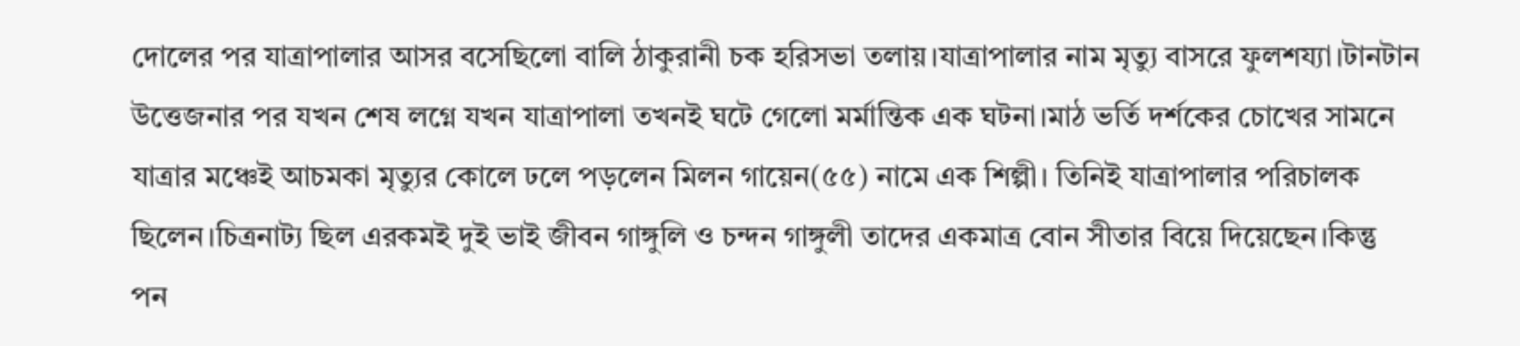দোলের পর যাত্রাপালার আসর বসেছিলো বালি ঠাকুরানী চক হরিসভা তলায়।যাত্রাপালার নাম মৃত্যু বাসরে ফুলশয্যা।টানটান উত্তেজনার পর যখন শেষ লগ্নে যখন যাত্রাপালা তখনই ঘটে গেলো মর্মান্তিক এক ঘটনা।মাঠ ভর্তি দর্শকের চোখের সামনে যাত্রার মঞ্চেই আচমকা মৃত্যুর কোলে ঢলে পড়লেন মিলন গায়েন(৫৫) নামে এক শিল্পী। তিনিই যাত্রাপালার পরিচালক ছিলেন।চিত্রনাট্য ছিল এরকমই দুই ভাই জীবন গাঙ্গুলি ও চন্দন গাঙ্গুলী তাদের একমাত্র বোন সীতার বিয়ে দিয়েছেন।কিন্তু পন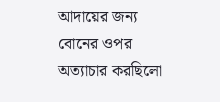আদায়ের জন্য বোনের ওপর অত্যাচার করছিলো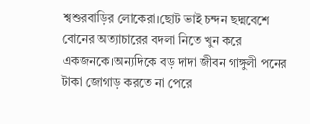শ্বশুরবাড়ির লোকেরা।ছোট ভাই চন্দন ছদ্মবেশে বোনের অত্যাচারের বদলা নিতে খুন করে একজনকে।অন্যদিকে বড় দাদা জীবন গাঙ্গুলী পনের টাকা জোগাড় করতে না পেরে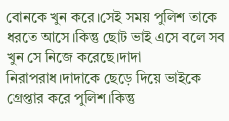বোনকে খুন করে।সেই সময় পুলিশ তাকে ধরতে আসে।কিন্তু ছোট ভাই এসে বলে সব খুন সে নিজে করেছে।দাদা নিরাপরাধ।দাদাকে ছেড়ে দিয়ে ভাইকে গ্রেপ্তার করে পুলিশ।কিন্তু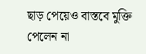ছাড় পেয়েও বাস্তবে মুক্তি পেলেন না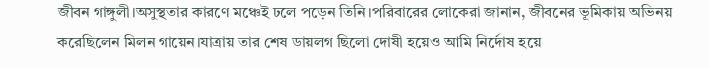জীবন গাঙ্গুলী।অসুস্থতার কারণে মঞ্চেই ঢলে পড়েন তিনি।পরিবারের লোকেরা জানান, জীবনের ভূমিকায় অভিনয় করেছিলেন মিলন গায়েন।যাত্রায় তার শেষ ডায়লগ ছিলো দোষী হয়েও আমি নির্দোষ হয়ে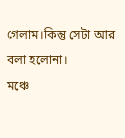গেলাম।কিন্তু সেটা আর বলা হলোনা।
মঞ্চে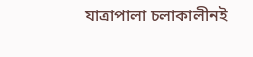যাত্রাপালা চলাকালীনই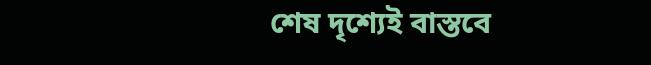শেষ দৃশ্যেই বাস্তবে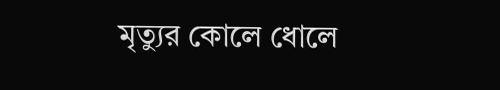মৃত্যুর কোলে ধোলে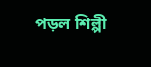পড়ল শিল্পী